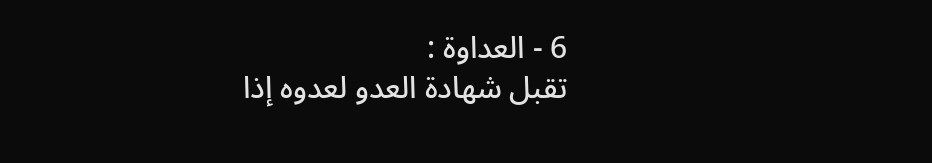6 - العداوة :
تقبل شهادة العدو لعدوه إذا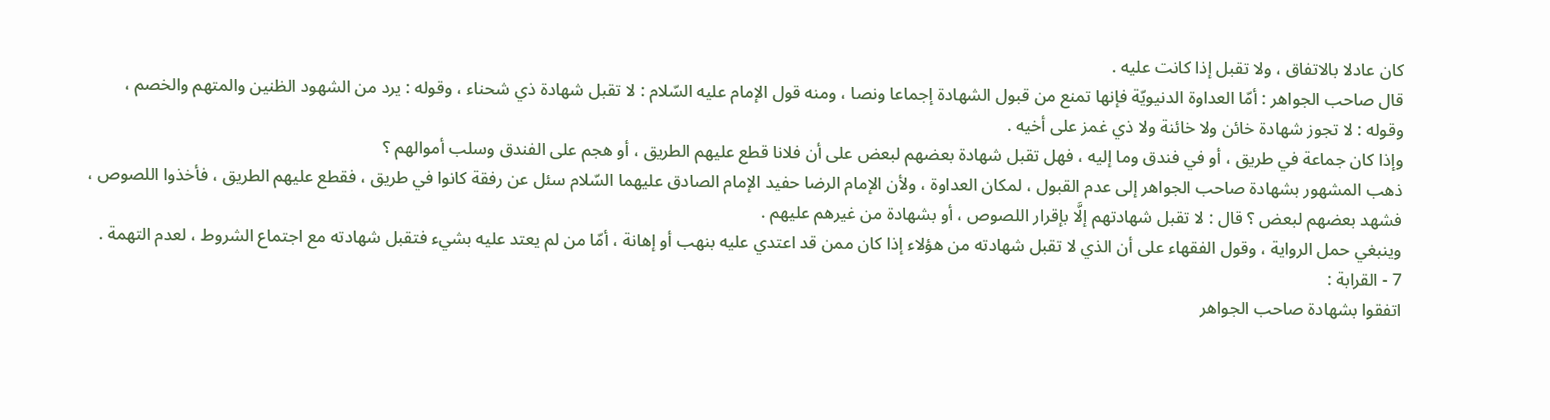كان عادلا بالاتفاق ، ولا تقبل إذا كانت عليه .
قال صاحب الجواهر : أمّا العداوة الدنيويّة فإنها تمنع من قبول الشهادة إجماعا ونصا ، ومنه قول الإمام عليه السّلام : لا تقبل شهادة ذي شحناء ، وقوله : يرد من الشهود الظنين والمتهم والخصم ، وقوله : لا تجوز شهادة خائن ولا خائنة ولا ذي غمز على أخيه .
وإذا كان جماعة في طريق ، أو في فندق وما إليه ، فهل تقبل شهادة بعضهم لبعض على أن فلانا قطع عليهم الطريق ، أو هجم على الفندق وسلب أموالهم ؟
ذهب المشهور بشهادة صاحب الجواهر إلى عدم القبول ، لمكان العداوة ، ولأن الإمام الرضا حفيد الإمام الصادق عليهما السّلام سئل عن رفقة كانوا في طريق ، فقطع عليهم الطريق ، فأخذوا اللصوص ، فشهد بعضهم لبعض ؟ قال : لا تقبل شهادتهم إلَّا بإقرار اللصوص ، أو بشهادة من غيرهم عليهم .
وينبغي حمل الرواية ، وقول الفقهاء على أن الذي لا تقبل شهادته من هؤلاء إذا كان ممن قد اعتدي عليه بنهب أو إهانة ، أمّا من لم يعتد عليه بشيء فتقبل شهادته مع اجتماع الشروط ، لعدم التهمة .
7 - القرابة :
اتفقوا بشهادة صاحب الجواهر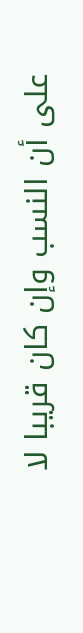على أن النسب وإن كان قريبا لا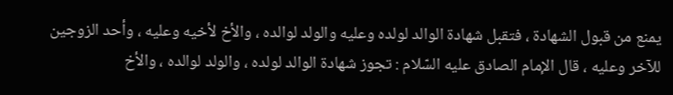يمنع من قبول الشهادة ، فتقبل شهادة الوالد لولده وعليه والولد لوالده ، والأخ لأخيه وعليه ، وأحد الزوجين للآخر وعليه ، قال الإمام الصادق عليه السّلام : تجوز شهادة الوالد لولده ، والولد لوالده ، والأخ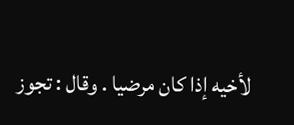لأخيه إذا كان مرضيا . وقال : تجوز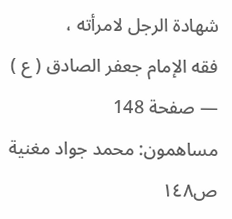شهادة الرجل لامرأته ،
فقه الإمام جعفر الصادق ( ع ) — صفحة 148
مساهمون: محمد جواد مغنية
ص١٤٨